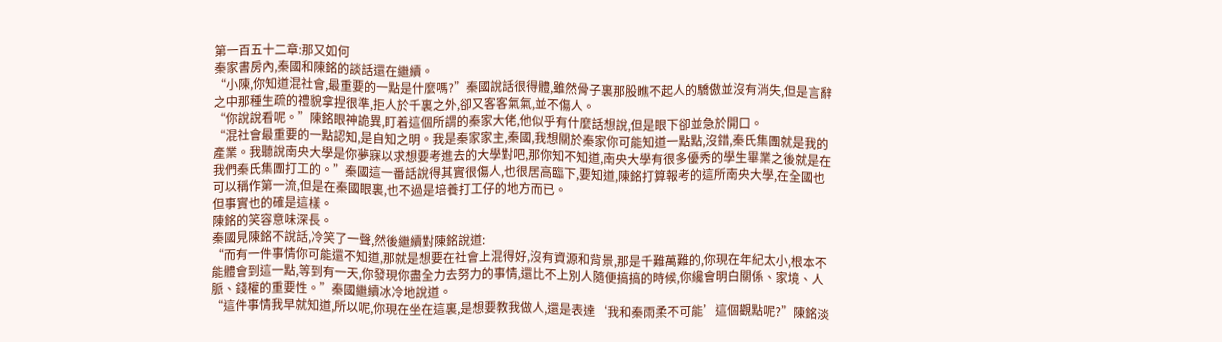第一百五十二章:那又如何
秦家書房內,秦國和陳銘的談話還在繼續。
“小陳,你知道混社會,最重要的一點是什麼嗎?”秦國說話很得體,雖然骨子裏那股瞧不起人的驕傲並沒有消失,但是言辭之中那種生疏的禮貌拿捏很準,拒人於千裏之外,卻又客客氣氣,並不傷人。
“你說說看呢。”陳銘眼神詭異,盯着這個所謂的秦家大佬,他似乎有什麼話想說,但是眼下卻並急於開口。
“混社會最重要的一點認知,是自知之明。我是秦家家主,秦國,我想關於秦家你可能知道一點點,沒錯,秦氏集團就是我的產業。我聽說南央大學是你夢寐以求想要考進去的大學對吧,那你知不知道,南央大學有很多優秀的學生畢業之後就是在我們秦氏集團打工的。”秦國這一番話說得其實很傷人,也很居高臨下,要知道,陳銘打算報考的這所南央大學,在全國也可以稱作第一流,但是在秦國眼裏,也不過是培養打工仔的地方而已。
但事實也的確是這樣。
陳銘的笑容意味深長。
秦國見陳銘不說話,冷笑了一聲,然後繼續對陳銘說道:
“而有一件事情你可能還不知道,那就是想要在社會上混得好,沒有資源和背景,那是千難萬難的,你現在年紀太小,根本不能體會到這一點,等到有一天,你發現你盡全力去努力的事情,還比不上別人隨便搞搞的時候,你纔會明白關係、家境、人脈、錢權的重要性。”秦國繼續冰冷地說道。
“這件事情我早就知道,所以呢,你現在坐在這裏,是想要教我做人,還是表達‘我和秦雨柔不可能’這個觀點呢?”陳銘淡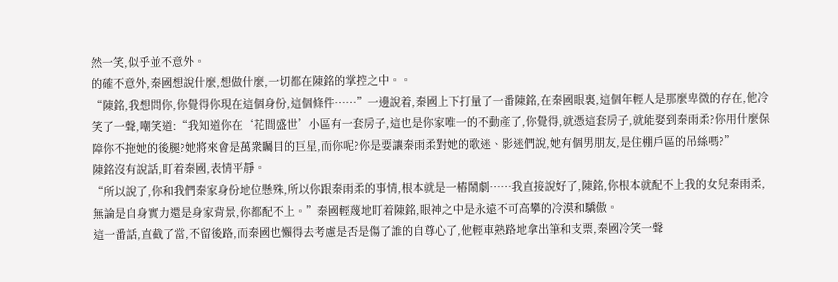然一笑,似乎並不意外。
的確不意外,秦國想說什麼,想做什麼,一切都在陳銘的掌控之中。。
“陳銘,我想問你,你覺得你現在這個身份,這個條件……”一邊說着,秦國上下打量了一番陳銘,在秦國眼裏,這個年輕人是那麼卑微的存在,他冷笑了一聲,嘲笑道:“我知道你在‘花間盛世’小區有一套房子,這也是你家唯一的不動產了,你覺得,就憑這套房子,就能娶到秦雨柔?你用什麼保障你不拖她的後腿?她將來會是萬衆矚目的巨星,而你呢?你是要讓秦雨柔對她的歌迷、影迷們說,她有個男朋友,是住棚戶區的吊絲嗎?”
陳銘沒有說話,盯着秦國,表情平靜。
“所以說了,你和我們秦家身份地位懸殊,所以你跟秦雨柔的事情,根本就是一樁鬧劇……我直接說好了,陳銘,你根本就配不上我的女兒秦雨柔,無論是自身實力還是身家背景,你都配不上。”秦國輕蔑地盯着陳銘,眼神之中是永遠不可高攀的冷漠和驕傲。
這一番話,直截了當,不留後路,而秦國也懶得去考慮是否是傷了誰的自尊心了,他輕車熟路地拿出筆和支票,秦國冷笑一聲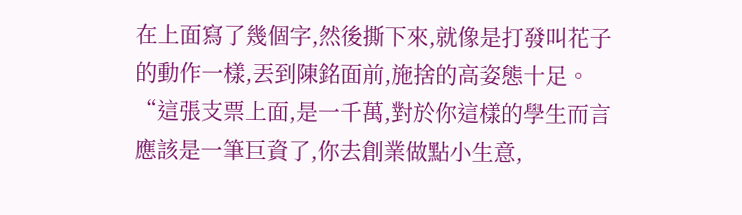在上面寫了幾個字,然後撕下來,就像是打發叫花子的動作一樣,丟到陳銘面前,施捨的高姿態十足。
“這張支票上面,是一千萬,對於你這樣的學生而言應該是一筆巨資了,你去創業做點小生意,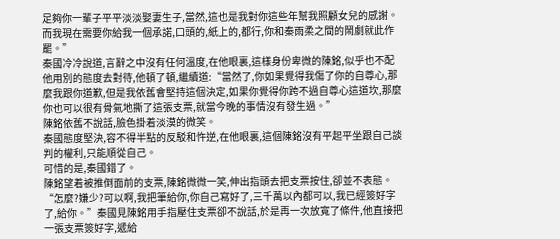足夠你一輩子平平淡淡娶妻生子,當然,這也是我對你這些年幫我照顧女兒的感謝。而我現在需要你給我一個承諾,口頭的,紙上的,都行,你和秦雨柔之間的鬧劇就此作罷。”
秦國冷冷說道,言辭之中沒有任何溫度,在他眼裏,這樣身份卑微的陳銘,似乎也不配他用別的態度去對待,他頓了頓,繼續道:“當然了,你如果覺得我傷了你的自尊心,那麼我跟你道歉,但是我依舊會堅持這個決定,如果你覺得你跨不過自尊心這道坎,那麼你也可以很有骨氣地撕了這張支票,就當今晚的事情沒有發生過。”
陳銘依舊不說話,臉色掛着淡漠的微笑。
秦國態度堅決,容不得半點的反駁和忤逆,在他眼裏,這個陳銘沒有平起平坐跟自己談判的權利,只能順從自己。
可惜的是,秦國錯了。
陳銘望着被推倒面前的支票,陳銘微微一笑,伸出指頭去把支票按住,卻並不表態。
“怎麼?嫌少?可以啊,我把筆給你,你自己寫好了,三千萬以內都可以,我已經簽好字了,給你。”秦國見陳銘用手指壓住支票卻不說話,於是再一次放寬了條件,他直接把一張支票簽好字,遞給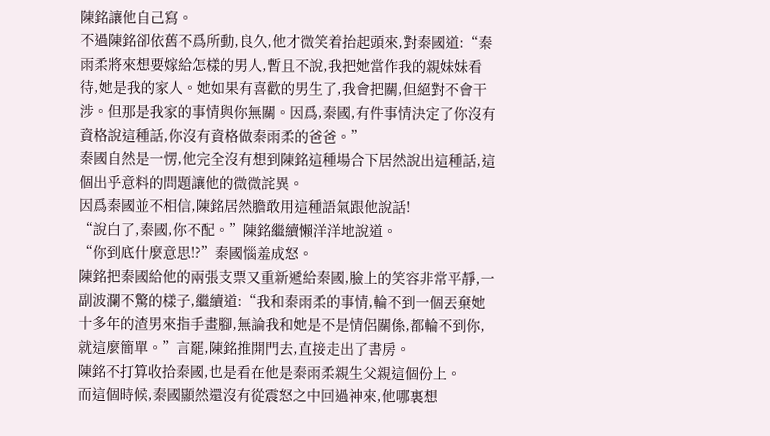陳銘讓他自己寫。
不過陳銘卻依舊不爲所動,良久,他才微笑着抬起頭來,對秦國道:“秦雨柔將來想要嫁給怎樣的男人,暫且不說,我把她當作我的親妹妹看待,她是我的家人。她如果有喜歡的男生了,我會把關,但絕對不會干涉。但那是我家的事情與你無關。因爲,秦國,有件事情決定了你沒有資格說這種話,你沒有資格做秦雨柔的爸爸。”
秦國自然是一愣,他完全沒有想到陳銘這種場合下居然說出這種話,這個出乎意料的問題讓他的微微詫異。
因爲秦國並不相信,陳銘居然膽敢用這種語氣跟他說話!
“說白了,秦國,你不配。”陳銘繼續懶洋洋地說道。
“你到底什麼意思!?”秦國惱羞成怒。
陳銘把秦國給他的兩張支票又重新遞給秦國,臉上的笑容非常平靜,一副波瀾不驚的樣子,繼續道:“我和秦雨柔的事情,輪不到一個丟棄她十多年的渣男來指手畫腳,無論我和她是不是情侶關係,都輪不到你,就這麼簡單。”言罷,陳銘推開門去,直接走出了書房。
陳銘不打算收拾秦國,也是看在他是秦雨柔親生父親這個份上。
而這個時候,秦國顯然還沒有從震怒之中回過神來,他哪裏想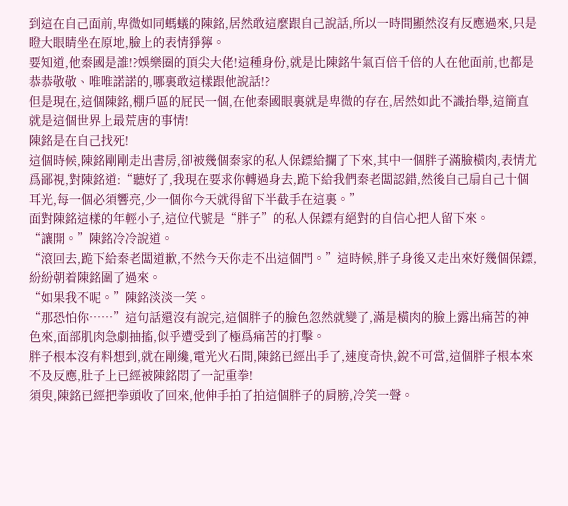到這在自己面前,卑微如同螞蟻的陳銘,居然敢這麼跟自己說話,所以一時間顯然沒有反應過來,只是瞪大眼睛坐在原地,臉上的表情猙獰。
要知道,他秦國是誰!?娛樂圈的頂尖大佬!這種身份,就是比陳銘牛氣百倍千倍的人在他面前,也都是恭恭敬敬、唯唯諾諾的,哪裏敢這樣跟他說話!?
但是現在,這個陳銘,棚戶區的屁民一個,在他秦國眼裏就是卑微的存在,居然如此不識抬舉,這簡直就是這個世界上最荒唐的事情!
陳銘是在自己找死!
這個時候,陳銘剛剛走出書房,卻被幾個秦家的私人保鏢給攔了下來,其中一個胖子滿臉橫肉,表情尤爲鄙視,對陳銘道:“聽好了,我現在要求你轉過身去,跪下給我們秦老闆認錯,然後自己扇自己十個耳光,每一個必須響亮,少一個你今天就得留下半截手在這裏。”
面對陳銘這樣的年輕小子,這位代號是“胖子”的私人保鏢有絕對的自信心把人留下來。
“讓開。”陳銘冷冷說道。
“滾回去,跪下給秦老闆道歉,不然今天你走不出這個門。”這時候,胖子身後又走出來好幾個保鏢,紛紛朝着陳銘圍了過來。
“如果我不呢。”陳銘淡淡一笑。
“那恐怕你……”這句話還沒有說完,這個胖子的臉色忽然就變了,滿是橫肉的臉上露出痛苦的神色來,面部肌肉急劇抽搐,似乎遭受到了極爲痛苦的打擊。
胖子根本沒有料想到,就在剛纔,電光火石間,陳銘已經出手了,速度奇快,銳不可當,這個胖子根本來不及反應,肚子上已經被陳銘悶了一記重拳!
須臾,陳銘已經把拳頭收了回來,他伸手拍了拍這個胖子的肩膀,冷笑一聲。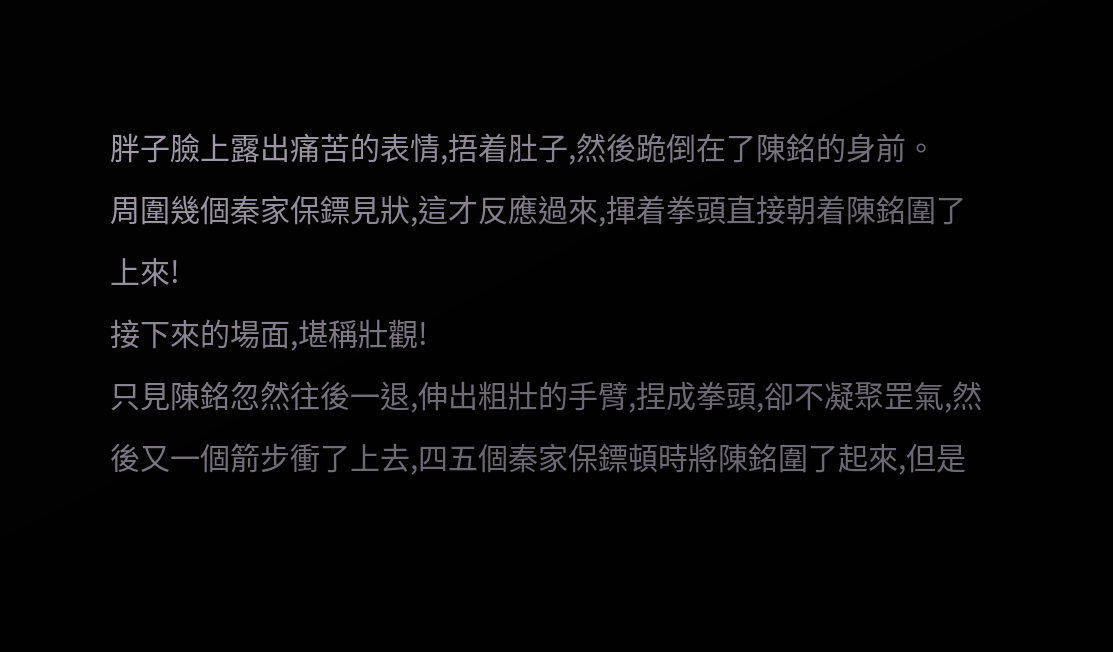胖子臉上露出痛苦的表情,捂着肚子,然後跪倒在了陳銘的身前。
周圍幾個秦家保鏢見狀,這才反應過來,揮着拳頭直接朝着陳銘圍了上來!
接下來的場面,堪稱壯觀!
只見陳銘忽然往後一退,伸出粗壯的手臂,捏成拳頭,卻不凝聚罡氣,然後又一個箭步衝了上去,四五個秦家保鏢頓時將陳銘圍了起來,但是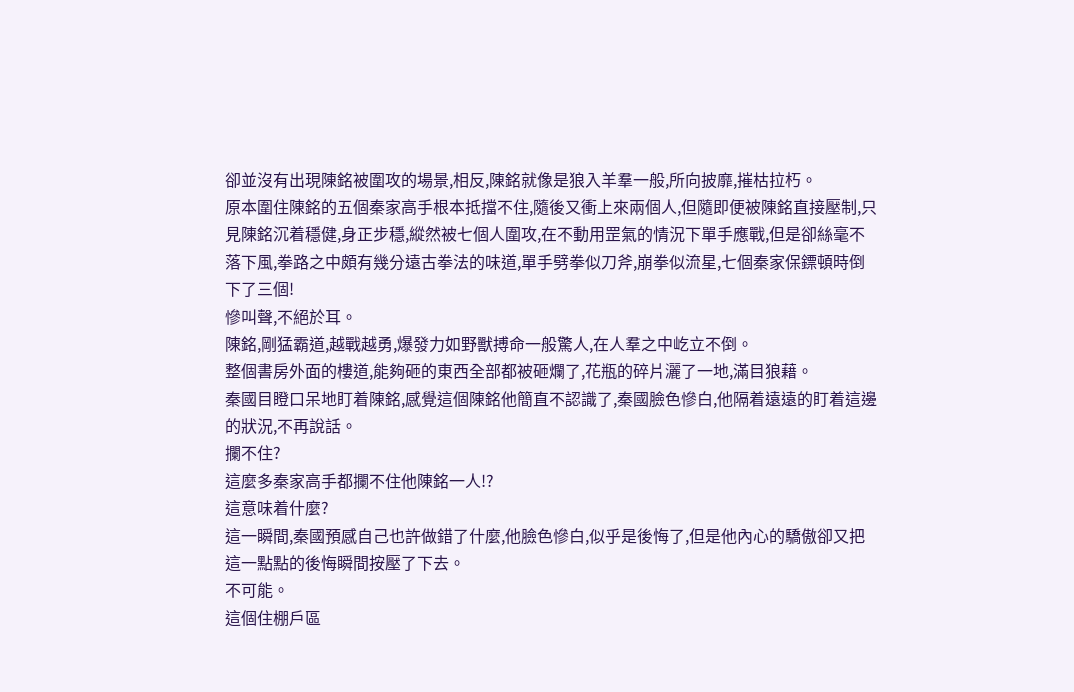卻並沒有出現陳銘被圍攻的場景,相反,陳銘就像是狼入羊羣一般,所向披靡,摧枯拉朽。
原本圍住陳銘的五個秦家高手根本抵擋不住,隨後又衝上來兩個人,但隨即便被陳銘直接壓制,只見陳銘沉着穩健,身正步穩,縱然被七個人圍攻,在不動用罡氣的情況下單手應戰,但是卻絲毫不落下風,拳路之中頗有幾分遠古拳法的味道,單手劈拳似刀斧,崩拳似流星,七個秦家保鏢頓時倒下了三個!
慘叫聲,不絕於耳。
陳銘,剛猛霸道,越戰越勇,爆發力如野獸搏命一般驚人,在人羣之中屹立不倒。
整個書房外面的樓道,能夠砸的東西全部都被砸爛了,花瓶的碎片灑了一地,滿目狼藉。
秦國目瞪口呆地盯着陳銘,感覺這個陳銘他簡直不認識了,秦國臉色慘白,他隔着遠遠的盯着這邊的狀況,不再說話。
攔不住?
這麼多秦家高手都攔不住他陳銘一人!?
這意味着什麼?
這一瞬間,秦國預感自己也許做錯了什麼,他臉色慘白,似乎是後悔了,但是他內心的驕傲卻又把這一點點的後悔瞬間按壓了下去。
不可能。
這個住棚戶區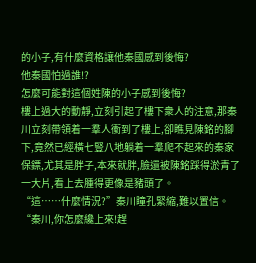的小子,有什麼資格讓他秦國感到後悔?
他秦國怕過誰!?
怎麼可能對這個姓陳的小子感到後悔?
樓上過大的動靜,立刻引起了樓下衆人的注意,那秦川立刻帶領着一羣人衝到了樓上,卻瞧見陳銘的腳下,竟然已經橫七豎八地躺着一羣爬不起來的秦家保鏢,尤其是胖子,本來就胖,臉還被陳銘踩得淤青了一大片,看上去腫得更像是豬頭了。
“這……什麼情況?”秦川瞳孔緊縮,難以置信。
“秦川,你怎麼纔上來!趕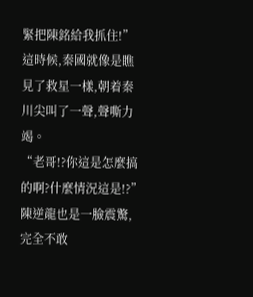緊把陳銘給我抓住!”這時候,秦國就像是瞧見了救星一樣,朝着秦川尖叫了一聲,聲嘶力竭。
“老哥!?你這是怎麼搞的啊?什麼情況這是!?”陳逆龍也是一臉震驚,完全不敢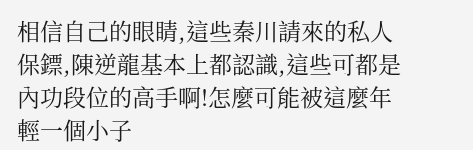相信自己的眼睛,這些秦川請來的私人保鏢,陳逆龍基本上都認識,這些可都是內功段位的高手啊!怎麼可能被這麼年輕一個小子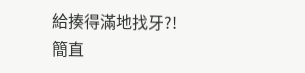給揍得滿地找牙?!
簡直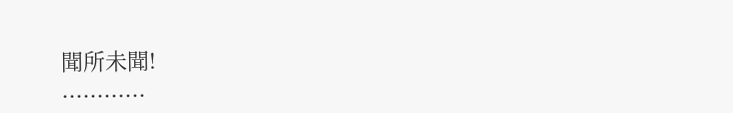聞所未聞!
............